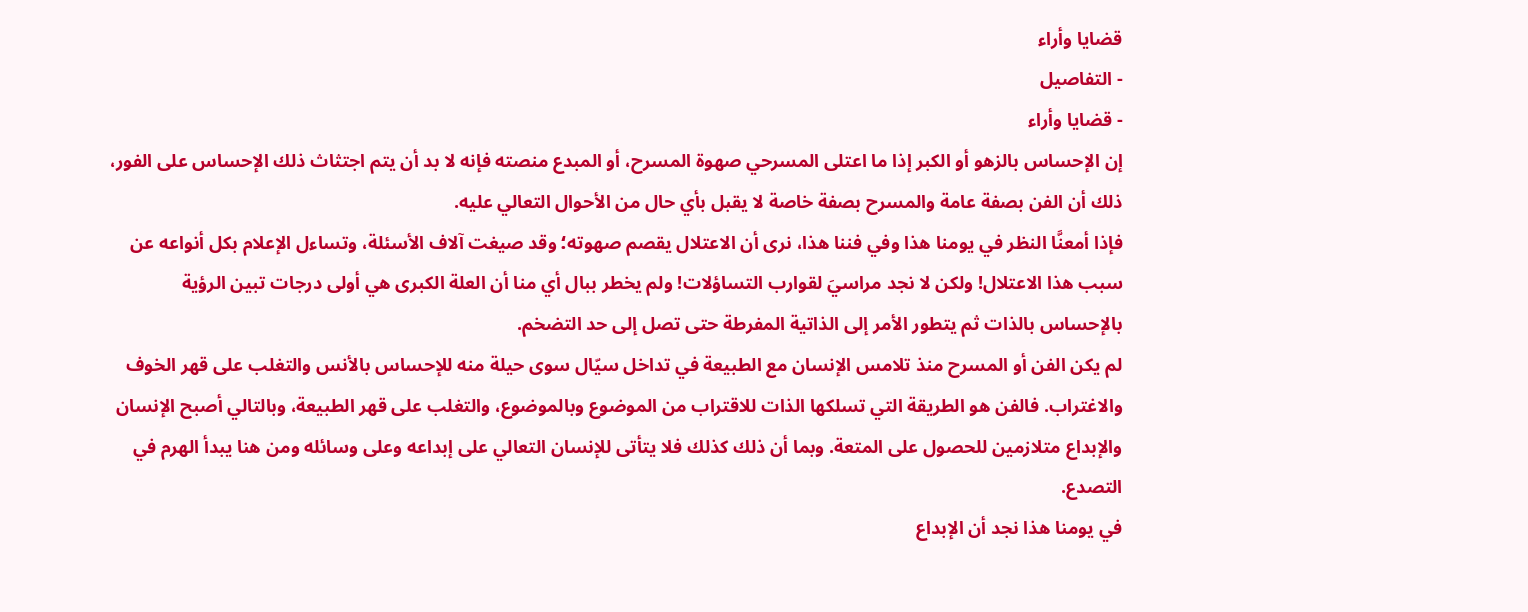قضايا وأراء
- التفاصيل
- قضايا وأراء
إن الإحساس بالزهو أو الكبر إذا ما اعتلى المسرحي صهوة المسرح، أو المبدع منصته فإنه لا بد أن يتم اجتثاث ذلك الإحساس على الفور، ذلك أن الفن بصفة عامة والمسرح بصفة خاصة لا يقبل بأي حال من الأحوال التعالي عليه.
فإذا أمعنَّا النظر في يومنا هذا وفي فننا هذا، نرى أن الاعتلال يقصم صهوته؛ وقد صيغت آلاف الأسئلة، وتساءل الإعلام بكل أنواعه عن سبب هذا الاعتلال! ولكن لا نجد مراسيَ لقوارب التساؤلات! ولم يخطر ببال أي منا أن العلة الكبرى هي أولى درجات تبين الرؤية بالإحساس بالذات ثم يتطور الأمر إلى الذاتية المفرطة حتى تصل إلى حد التضخم.
لم يكن الفن أو المسرح منذ تلامس الإنسان مع الطبيعة في تداخل سيّال سوى حيلة منه للإحساس بالأنس والتغلب على قهر الخوف والاغتراب. فالفن هو الطريقة التي تسلكها الذات للاقتراب من الموضوع وبالموضوع، والتغلب على قهر الطبيعة، وبالتالي أصبح الإنسان والإبداع متلازمين للحصول على المتعة. وبما أن ذلك كذلك فلا يتأتى للإنسان التعالي على إبداعه وعلى وسائله ومن هنا يبدأ الهرم في التصدع.
في يومنا هذا نجد أن الإبداع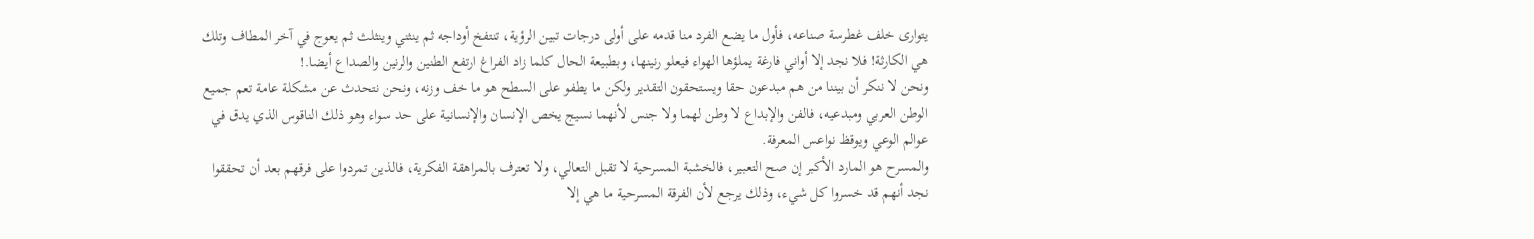يتوارى خلف غطرسة صناعه، فأول ما يضع الفرد منا قدمه على أولى درجات تبين الرؤية، تنتفخ أوداجه ثم ينثني وينثلث ثم يعوج في آخر المطاف وتلك هي الكارثة! فلا نجد إلا أواني فارغة يملؤها الهواء فيعلو رنينها، وبطبيعة الحال كلما زاد الفراغ ارتفع الطنين والرنين والصداع أيضا.!
ونحن لا ننكر أن بيننا من هم مبدعون حقا ويستحقون التقدير ولكن ما يطفو على السطح هو ما خف وزنه، ونحن نتحدث عن مشكلة عامة تعم جميع الوطن العربي ومبدعيه، فالفن والإبداع لا وطن لهما ولا جنس لأنهما نسيج يخص الإنسان والإنسانية على حد سواء وهو ذلك الناقوس الذي يدق في عوالم الوعي ويوقظ نواعس المعرفة.
والمسرح هو المارد الأكبر إن صح التعبير، فالخشبة المسرحية لا تقبل التعالي، ولا تعترف بالمراهقة الفكرية، فالذين تمردوا على فرقهم بعد أن تحققوا نجد أنهم قد خسروا كل شيء، وذلك يرجع لأن الفرقة المسرحية ما هي إلا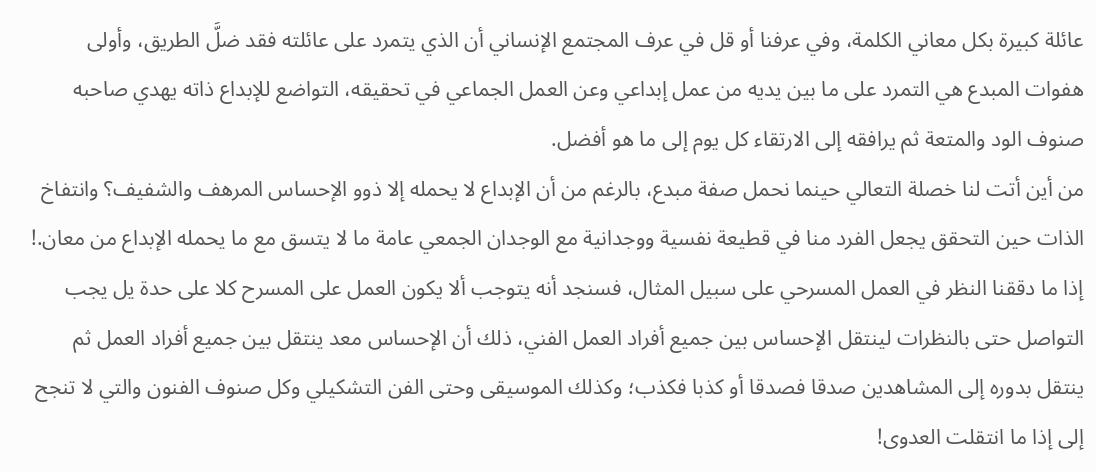عائلة كبيرة بكل معاني الكلمة، وفي عرفنا أو قل في عرف المجتمع الإنساني أن الذي يتمرد على عائلته فقد ضلَّ الطريق، وأولى هفوات المبدع هي التمرد على ما بين يديه من عمل إبداعي وعن العمل الجماعي في تحقيقه، التواضع للإبداع ذاته يهدي صاحبه صنوف الود والمتعة ثم يرافقه إلى الارتقاء كل يوم إلى ما هو أفضل.
من أين أتت لنا خصلة التعالي حينما نحمل صفة مبدع، بالرغم من أن الإبداع لا يحمله إلا ذوو الإحساس المرهف والشفيف؟ وانتفاخ الذات حين التحقق يجعل الفرد منا في قطيعة نفسية ووجدانية مع الوجدان الجمعي عامة ما لا يتسق مع ما يحمله الإبداع من معان.!
إذا ما دققنا النظر في العمل المسرحي على سبيل المثال، فسنجد أنه يتوجب ألا يكون العمل على المسرح كلا على حدة يل يجب التواصل حتى بالنظرات لينتقل الإحساس بين جميع أفراد العمل الفني، ذلك أن الإحساس معد ينتقل بين جميع أفراد العمل ثم ينتقل بدوره إلى المشاهدين صدقا فصدقا أو كذبا فكذب؛ وكذلك الموسيقى وحتى الفن التشكيلي وكل صنوف الفنون والتي لا تنجح إلى إذا ما انتقلت العدوى!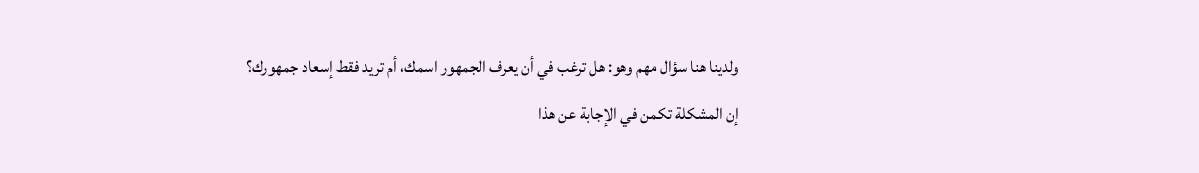ولدينا هنا سؤال مهم وهو: هل ترغب في أن يعرف الجمهور اسمك، أم تريد فقط إسعاد جمهورك؟
إن المشكلة تكمن في الإجابة عن هذا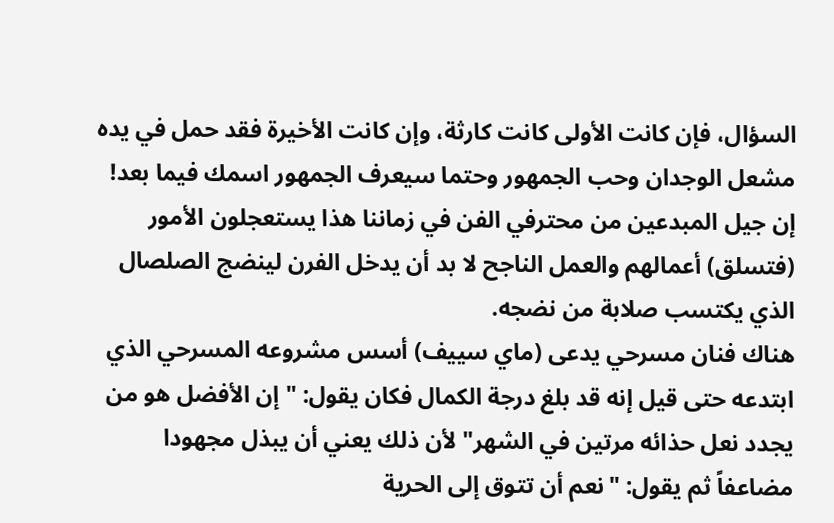السؤال، فإن كانت الأولى كانت كارثة، وإن كانت الأخيرة فقد حمل في يده مشعل الوجدان وحب الجمهور وحتما سيعرف الجمهور اسمك فيما بعد!
إن جيل المبدعين من محترفي الفن في زماننا هذا يستعجلون الأمور (فتسلق) أعمالهم والعمل الناجح لا بد أن يدخل الفرن لينضج الصلصال الذي يكتسب صلابة من نضجه.
هناك فنان مسرحي يدعى (ماي سييف) أسس مشروعه المسرحي الذي ابتدعه حتى قيل إنه قد بلغ درجة الكمال فكان يقول: "إن الأفضل هو من يجدد نعل حذائه مرتين في الشهر" لأن ذلك يعني أن يبذل مجهودا مضاعفاً ثم يقول: "نعم أن تتوق إلى الحرية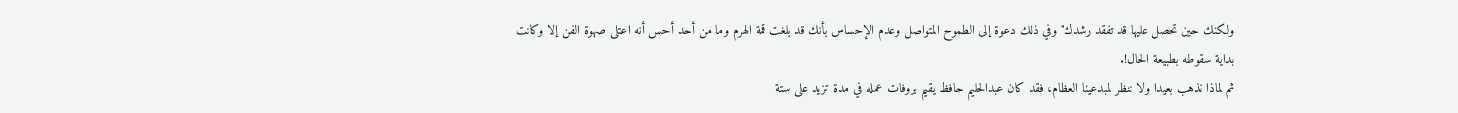ولكنك حين تحصل عليها قد تفقد رشدك" وفي ذلك دعوة إلى الطموح المتواصل وعدم الإحساس بأنك قد بلغت قمة الهرم وما من أحد أحس أنه اعتلى صهوة الفن إلا وكانت بداية سقوطه بطبيعة الحال!.
ثم لماذا نذهب بعيدا ولا ننظر لمبدعينا العظام، فقد كان عبدالحليم حافظ يقيم بروفات عمله في مدة تزيد على ستة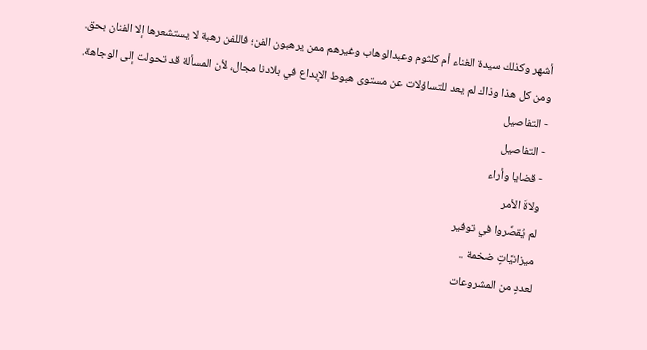أشهر وكذلك سيدة الغناء أم كلثوم وعبدالوهاب وغيرهم ممن يرهبون الفن؛ فاللفن رهبة لا يستشعرها إلا الفنان بحق.
ومن كل هذا وذاك لم يعد للتساؤلات عن مستوى هبوط الإبداع في بلادنا مجال، لأن المسألة قد تحولت إلى الوجاهة.
- التفاصيل
- التفاصيل
- قضايا وأراء
ولاةَ الأمر
لم يُقصِّروا في توفير
ميزانيَّاتٍ ضخمة ..
لعددٍ من المشروعات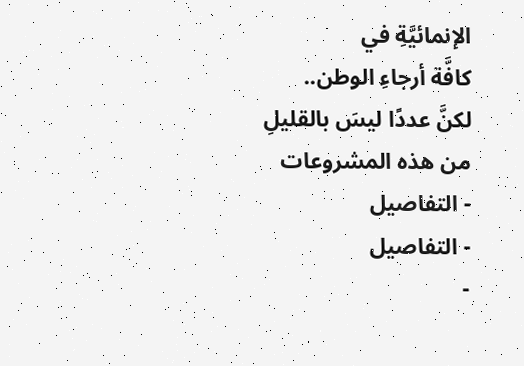الإنمائيَّةِ في
كافَّة أرجاءِ الوطن..
لكنَّ عددًا ليسَ بالقليلِ من هذه المشروعات
- التفاصيل
- التفاصيل
-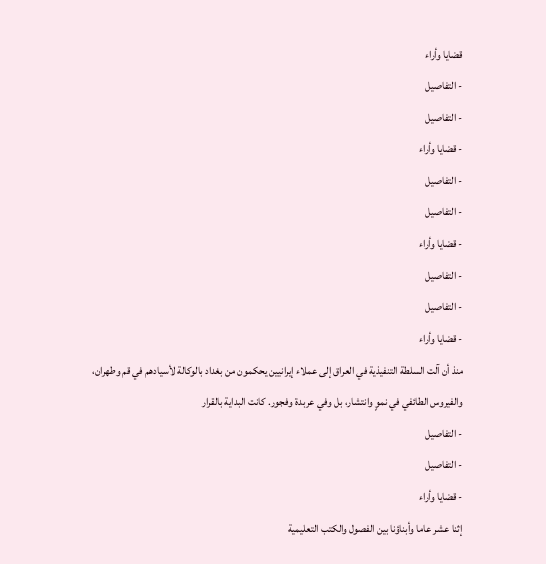قضايا وأراء
- التفاصيل
- التفاصيل
- قضايا وأراء
- التفاصيل
- التفاصيل
- قضايا وأراء
- التفاصيل
- التفاصيل
- قضايا وأراء
منذ أن آلت السلطة التنفيذية في العراق إلى عملاء إيرانيين يحكمون من بغداد بالوكالة لأسيادهم في قم وطهران، والفيروس الطائفي في نموٍ وانتشار، بل وفي عربدة وفجور. كانت البداية بالقرار
- التفاصيل
- التفاصيل
- قضايا وأراء
إثنا عشر عاما وأبناؤنا بين الفصول والكتب التعليمية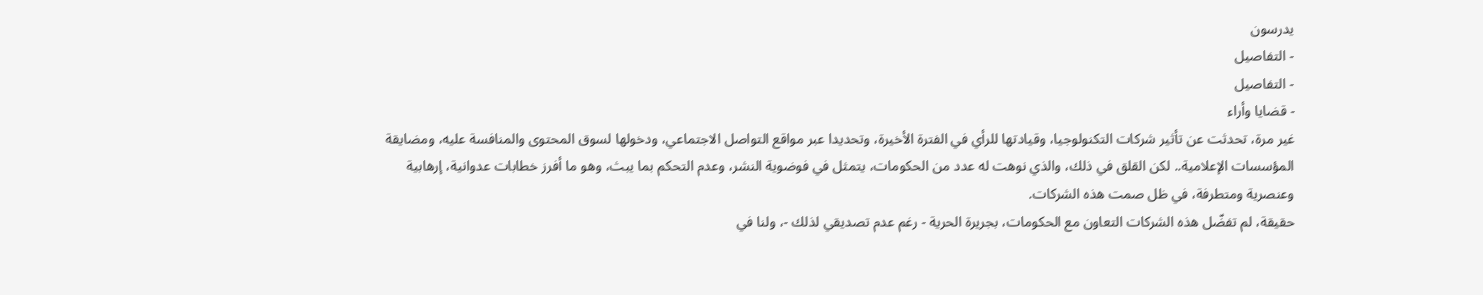يدرسون
- التفاصيل
- التفاصيل
- قضايا وأراء
غير مرة، تحدثت عن تأثير شركات التكنولوجيا، وقيادتها للرأي في الفترة الأخيرة، وتحديدا عبر مواقع التواصل الاجتماعي، ودخولها لسوق المحتوى والمنافسة عليه، ومضايقة المؤسسات الإعلامية.. لكن القلق في ذلك، والذي نوهت له عدد من الحكومات، يتمثل في فوضوية النشر، وعدم التحكم بما يبث، وهو ما أفرز خطابات عدوانية، إرهابية وعنصرية ومتطرفة، في ظل صمت هذه الشركات.
حقيقة، لم تفضّل هذه الشركات التعاون مع الحكومات، بجريرة الحرية - رغم عدم تصديقي لذلك -، ولنا في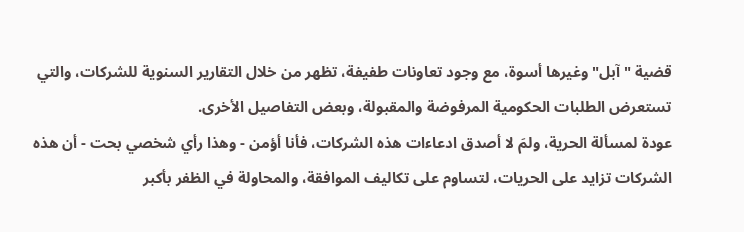قضية "آبل" وغيرها أسوة، مع وجود تعاونات طفيفة، تظهر من خلال التقارير السنوية للشركات، والتي تستعرض الطلبات الحكومية المرفوضة والمقبولة، وبعض التفاصيل الأخرى.
عودة لمسألة الحرية، ولمَ لا أصدق ادعاءات هذه الشركات، فأنا أؤمن - وهذا رأي شخصي بحت - أن هذه الشركات تزايد على الحريات، لتساوم على تكاليف الموافقة، والمحاولة في الظفر بأكبر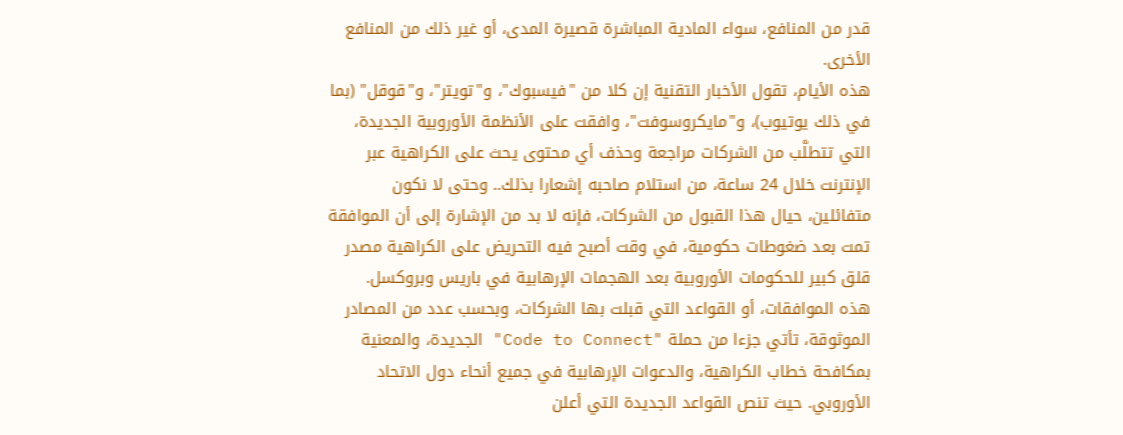قدر من المنافع، سواء المادية المباشرة قصيرة المدى، أو غير ذلك من المنافع الأخرى.
هذه الأيام، تقول الأخبار التقنية إن كلا من "فيسبوك"، و"تويتر"، و"قوقل" (بما في ذلك يوتيوب)، و"مايكروسوفت"، وافقت على الأنظمة الأوروبية الجديدة، التي تتطلَّب من الشركات مراجعة وحذف أي محتوى يحث على الكراهية عبر الإنترنت خلال 24 ساعة، من استلام صاحبه إشعارا بذلك.. وحتى لا نكون متفائلين، حيال هذا القبول من الشركات، فإنه لا بد من الإشارة إلى أن الموافقة تمت بعد ضغوطات حكومية، في وقت أصبح فيه التحريض على الكراهية مصدر قلق كبير للحكومات الأوروبية بعد الهجمات الإرهابية في باريس وبروكسل.
هذه الموافقات، أو القواعد التي قبلت بها الشركات، وبحسب عدد من المصادر الموثوقة، تأتي جزءا من حملة "Code to Connect" الجديدة، والمعنية بمكافحة خطاب الكراهية، والدعوات الإرهابية في جميع أنحاء دول الاتحاد الأوروبي. حيث تنص القواعد الجديدة التي أعلن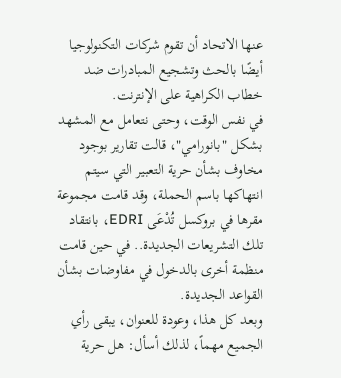عنها الاتحاد أن تقوم شركات التكنولوجيا أيضًا بالحث وتشجيع المبادرات ضد خطاب الكراهية على الإنترنت.
في نفس الوقت، وحتى نتعامل مع المشهد بشكل "بانورامي"، قالت تقارير بوجود مخاوف بشأن حرية التعبير التي سيتم انتهاكها باسم الحملة، وقد قامت مجموعة مقرها في بروكسل تُدْعَى EDRI، بانتقاد تلك التشريعات الجديدة.. في حين قامت منظمة أخرى بالدخول في مفاوضات بشأن القواعد الجديدة.
وبعد كل هذا، وعودة للعنوان، يبقى رأي الجميع مهماً، لذلك أسأل: هل حرية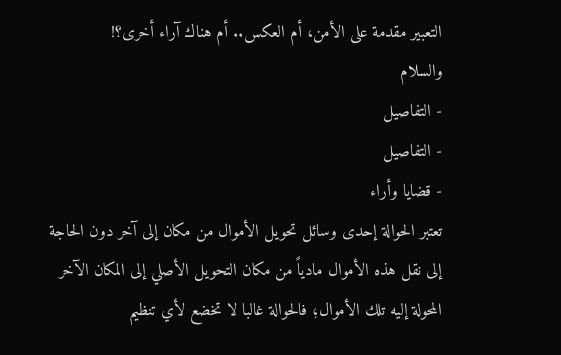التعبير مقدمة على الأمن، أم العكس.. أم هناك آراء أخرى؟!
والسلام
- التفاصيل
- التفاصيل
- قضايا وأراء
تعتبر الحوالة إحدى وسائل تحويل الأموال من مكان إلى آخر دون الحاجة إلى نقل هذه الأموال مادياً من مكان التحويل الأصلي إلى المكان الآخر المحولة إليه تلك الأموال؛ فالحوالة غالبا لا تخضع لأي تنظيم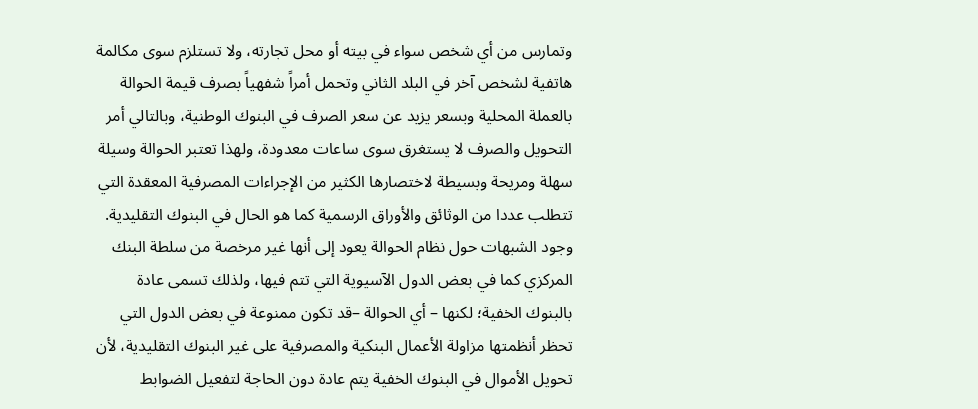وتمارس من أي شخص سواء في بيته أو محل تجارته، ولا تستلزم سوى مكالمة هاتفية لشخص آخر في البلد الثاني وتحمل أمراً شفهياً بصرف قيمة الحوالة بالعملة المحلية وبسعر يزيد عن سعر الصرف في البنوك الوطنية، وبالتالي أمر التحويل والصرف لا يستغرق سوى ساعات معدودة، ولهذا تعتبر الحوالة وسيلة سهلة ومريحة وبسيطة لاختصارها الكثير من الإجراءات المصرفية المعقدة التي تتطلب عددا من الوثائق والأوراق الرسمية كما هو الحال في البنوك التقليدية.
وجود الشبهات حول نظام الحوالة يعود إلى أنها غير مرخصة من سلطة البنك المركزي كما في بعض الدول الآسيوية التي تتم فيها، ولذلك تسمى عادة بالبنوك الخفية؛ لكنها – أي الحوالة –قد تكون ممنوعة في بعض الدول التي تحظر أنظمتها مزاولة الأعمال البنكية والمصرفية على غير البنوك التقليدية، لأن تحويل الأموال في البنوك الخفية يتم عادة دون الحاجة لتفعيل الضوابط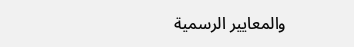والمعايير الرسمية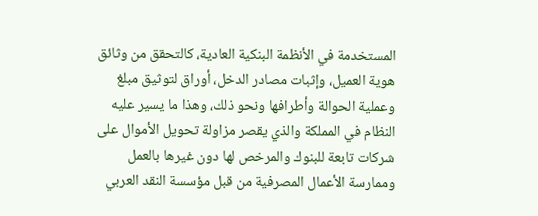المستخدمة في الأنظمة البنكية العادية، كالتحقق من وثائق هوية العميل، وإثبات مصادر الدخل، أوراق لتوثيق مبلغ وعملية الحوالة وأطرافها ونحو ذلك، وهذا ما يسير عليه النظام في المملكة والذي يقصر مزاولة تحويل الأموال على شركات تابعة للبنوك والمرخص لها دون غيرها بالعمل وممارسة الأعمال المصرفية من قبل مؤسسة النقد العربي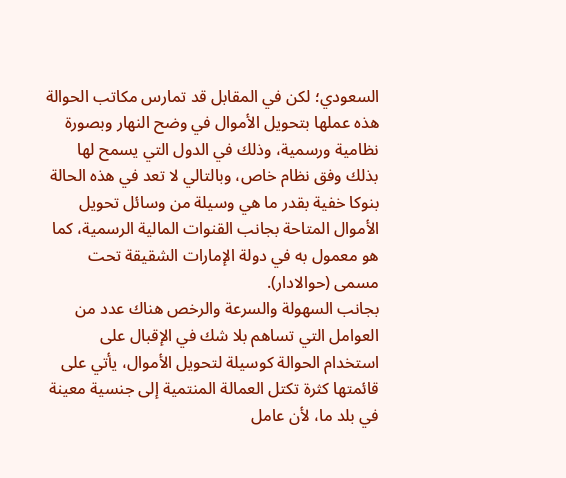السعودي؛ لكن في المقابل قد تمارس مكاتب الحوالة هذه عملها بتحويل الأموال في وضح النهار وبصورة نظامية ورسمية، وذلك في الدول التي يسمح لها بذلك وفق نظام خاص، وبالتالي لا تعد في هذه الحالة بنوكا خفية بقدر ما هي وسيلة من وسائل تحويل الأموال المتاحة بجانب القنوات المالية الرسمية، كما هو معمول به في دولة الإمارات الشقيقة تحت مسمى (حوالادار).
بجانب السهولة والسرعة والرخص هناك عدد من العوامل التي تساهم بلا شك في الإقبال على استخدام الحوالة كوسيلة لتحويل الأموال، يأتي على قائمتها كثرة تكتل العمالة المنتمية إلى جنسية معينة في بلد ما، لأن عامل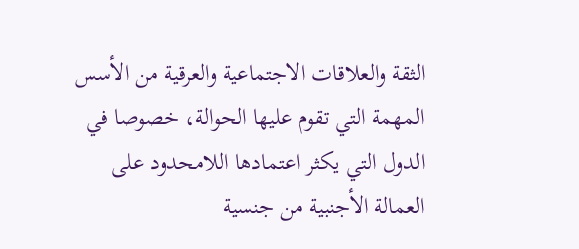الثقة والعلاقات الاجتماعية والعرقية من الأسس المهمة التي تقوم عليها الحوالة، خصوصا في الدول التي يكثر اعتمادها اللامحدود على العمالة الأجنبية من جنسية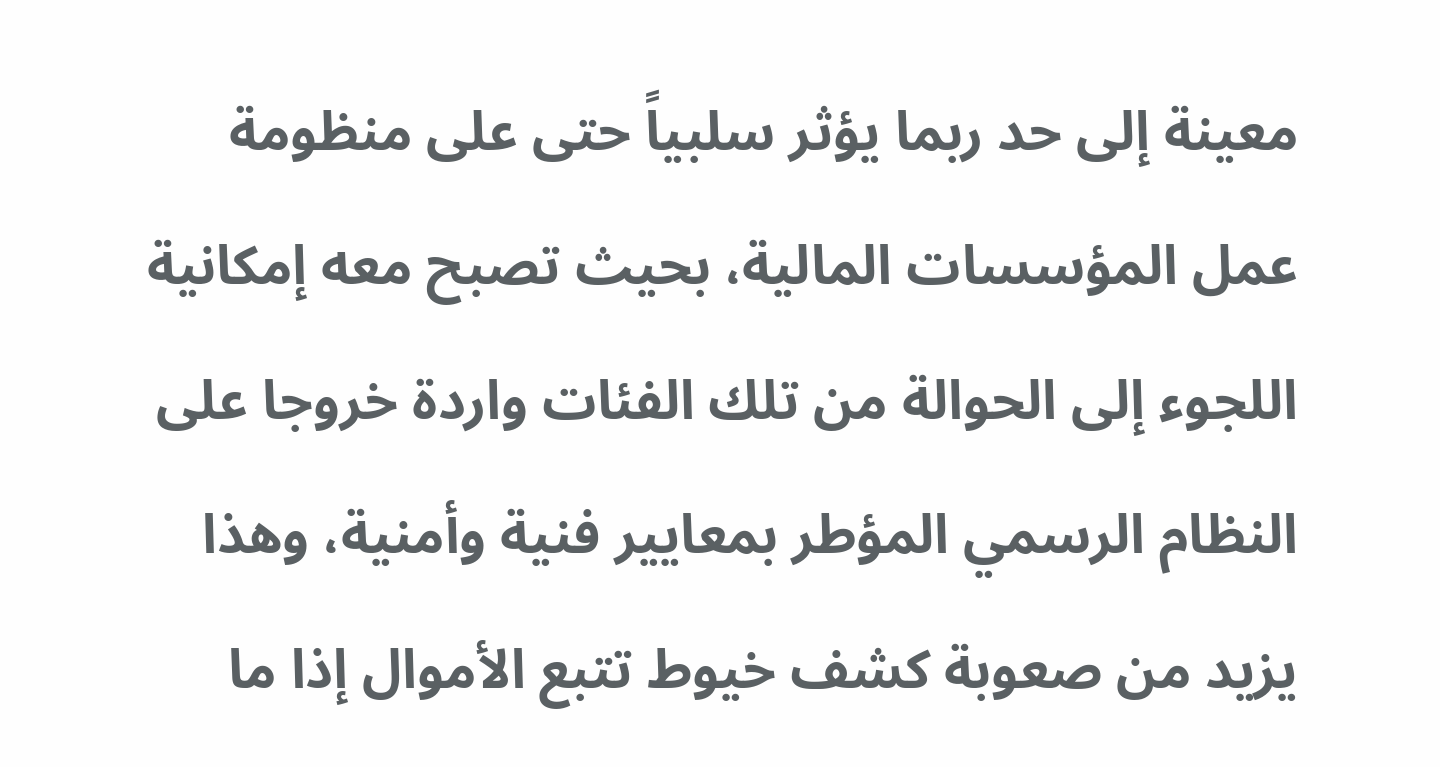معينة إلى حد ربما يؤثر سلبياً حتى على منظومة عمل المؤسسات المالية، بحيث تصبح معه إمكانية اللجوء إلى الحوالة من تلك الفئات واردة خروجا على النظام الرسمي المؤطر بمعايير فنية وأمنية، وهذا يزيد من صعوبة كشف خيوط تتبع الأموال إذا ما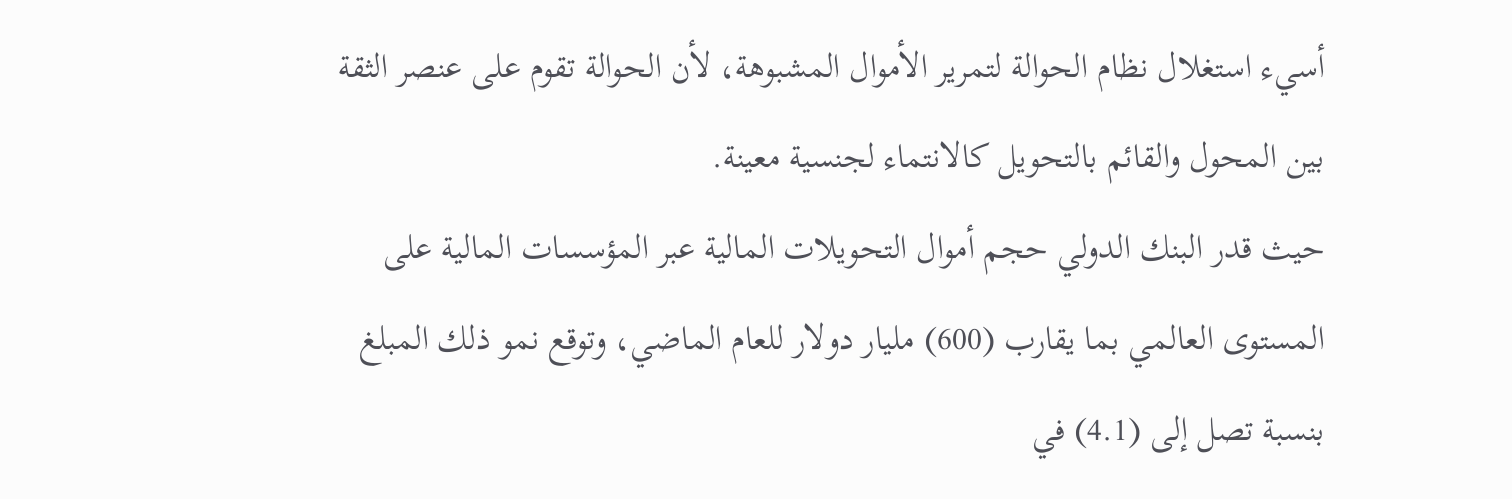أسيء استغلال نظام الحوالة لتمرير الأموال المشبوهة، لأن الحوالة تقوم على عنصر الثقة بين المحول والقائم بالتحويل كالانتماء لجنسية معينة.
حيث قدر البنك الدولي حجم أموال التحويلات المالية عبر المؤسسات المالية على المستوى العالمي بما يقارب (600) مليار دولار للعام الماضي، وتوقع نمو ذلك المبلغ بنسبة تصل إلى (4.1) في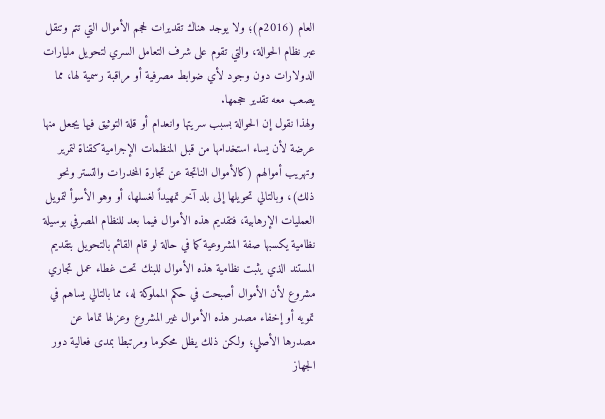العام (2016م)؛ ولا يوجد هناك تقديرات لحجم الأموال التي تتم وتنقل عبر نظام الحوالة، والتي تقوم على شرف التعامل السري لتحويل مليارات الدولارات دون وجود لأي ضوابط مصرفية أو مراقبة رسمية لها، مما يصعب معه تقدير حجمها.
ولهذا نقول إن الحوالة بسبب سريتها وانعدام أو قلة التوثيق فيها يجعل منها عرضة لأن يساء استخدامها من قبل المنظمات الإجرامية كقناة لتمرير وتهريب أموالهم (كالأموال الناتجة عن تجارة المخدرات والتستر ونحو ذلك)، وبالتالي تحويلها إلى بلد آخر تمهيداً لغسلها، أو وهو الأسوأ لتمويل العمليات الإرهابية، فتقديم هذه الأموال فيما بعد للنظام المصرفي بوسيلة نظامية يكسبها صفة المشروعية كما في حالة لو قام القائم بالتحويل بتقديم المستند الذي يثبت نظامية هذه الأموال للبنك تحت غطاء عمل تجاري مشروع لأن الأموال أصبحت في حكم المملوكة له، مما بالتالي يساهم في تمويه أو إخفاء مصدر هذه الأموال غير المشروع وعزلها تماما عن مصدرها الأصلي؛ ولكن ذلك يظل محكوما ومرتبطا بمدى فعالية دور الجهاز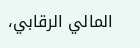المالي الرقابي،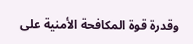وقدرة قوة المكافحة الأمنية على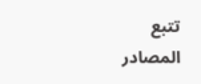تتبع المصادر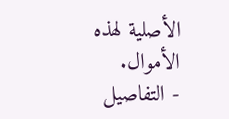الأصلية لهذه الأموال.
- التفاصيل